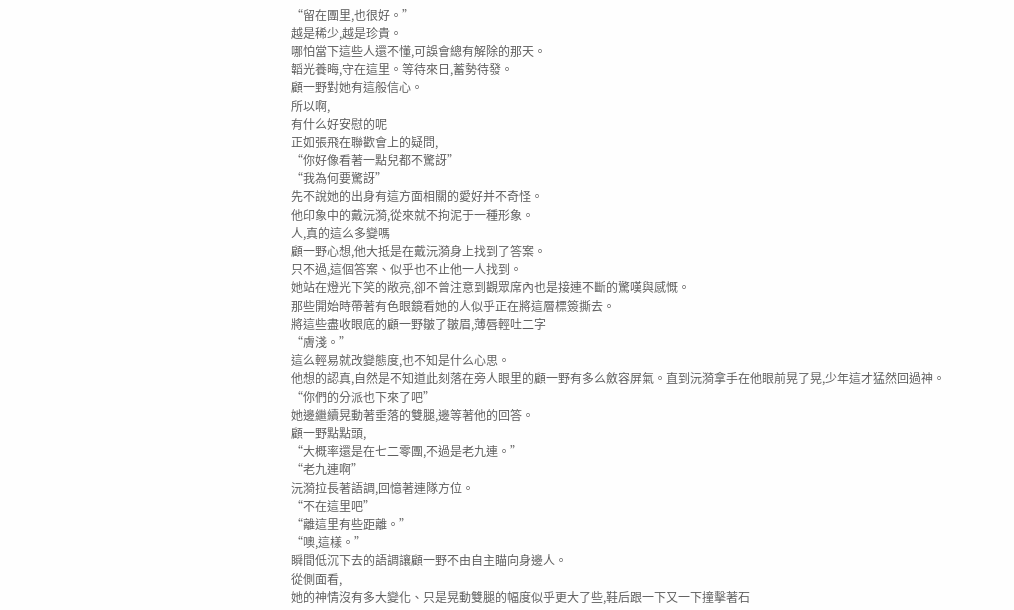“留在團里,也很好。”
越是稀少,越是珍貴。
哪怕當下這些人還不懂,可誤會總有解除的那天。
韜光養晦,守在這里。等待來日,蓄勢待發。
顧一野對她有這般信心。
所以啊,
有什么好安慰的呢
正如張飛在聯歡會上的疑問,
“你好像看著一點兒都不驚訝”
“我為何要驚訝”
先不說她的出身有這方面相關的愛好并不奇怪。
他印象中的戴沅漪,從來就不拘泥于一種形象。
人,真的這么多變嗎
顧一野心想,他大抵是在戴沅漪身上找到了答案。
只不過,這個答案、似乎也不止他一人找到。
她站在燈光下笑的敞亮,卻不曾注意到觀眾席內也是接連不斷的驚嘆與感慨。
那些開始時帶著有色眼鏡看她的人似乎正在將這層標簽撕去。
將這些盡收眼底的顧一野皺了皺眉,薄唇輕吐二字
“膚淺。”
這么輕易就改變態度,也不知是什么心思。
他想的認真,自然是不知道此刻落在旁人眼里的顧一野有多么斂容屏氣。直到沅漪拿手在他眼前晃了晃,少年這才猛然回過神。
“你們的分派也下來了吧”
她邊繼續晃動著垂落的雙腿,邊等著他的回答。
顧一野點點頭,
“大概率還是在七二零團,不過是老九連。”
“老九連啊”
沅漪拉長著語調,回憶著連隊方位。
“不在這里吧”
“離這里有些距離。”
“噢,這樣。”
瞬間低沉下去的語調讓顧一野不由自主瞄向身邊人。
從側面看,
她的神情沒有多大變化、只是晃動雙腿的幅度似乎更大了些,鞋后跟一下又一下撞擊著石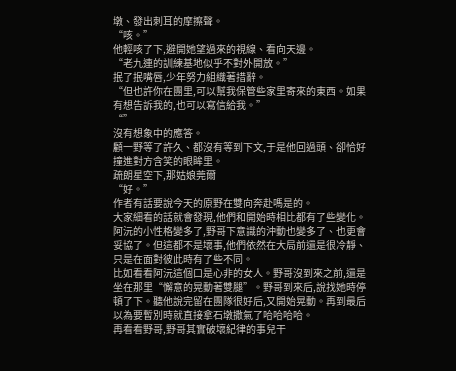墩、發出刺耳的摩擦聲。
“咳。”
他輕咳了下,避開她望過來的視線、看向天邊。
“老九連的訓練基地似乎不對外開放。”
抿了抿嘴唇,少年努力組織著措辭。
“但也許你在團里,可以幫我保管些家里寄來的東西。如果有想告訴我的,也可以寫信給我。”
“”
沒有想象中的應答。
顧一野等了許久、都沒有等到下文,于是他回過頭、卻恰好撞進對方含笑的眼眸里。
疏朗星空下,那姑娘莞爾
“好。”
作者有話要說今天的原野在雙向奔赴嗎是的。
大家細看的話就會發現,他們和開始時相比都有了些變化。阿沅的小性格變多了,野哥下意識的沖動也變多了、也更會妥協了。但這都不是壞事,他們依然在大局前還是很冷靜、只是在面對彼此時有了些不同。
比如看看阿沅這個口是心非的女人。野哥沒到來之前,還是坐在那里“懈意的晃動著雙腿”。野哥到來后,說找她時停頓了下。聽他說完留在團隊很好后,又開始晃動。再到最后以為要暫別時就直接拿石墩撒氣了哈哈哈哈。
再看看野哥,野哥其實破壞紀律的事兒干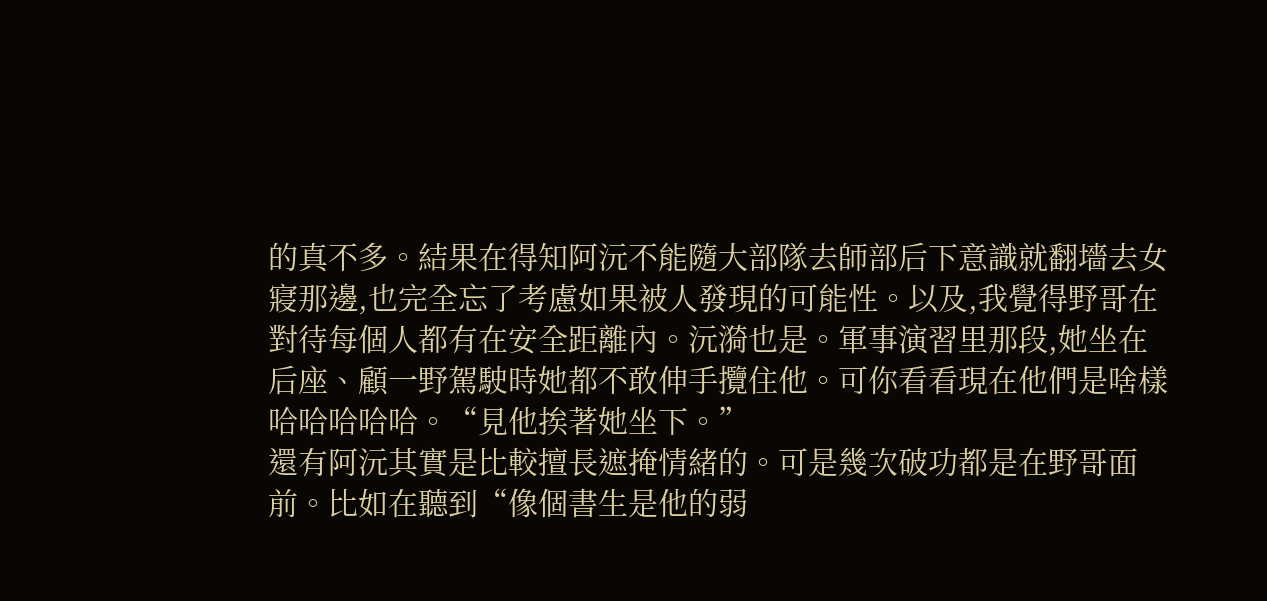的真不多。結果在得知阿沅不能隨大部隊去師部后下意識就翻墻去女寢那邊,也完全忘了考慮如果被人發現的可能性。以及,我覺得野哥在對待每個人都有在安全距離內。沅漪也是。軍事演習里那段,她坐在后座、顧一野駕駛時她都不敢伸手攬住他。可你看看現在他們是啥樣哈哈哈哈哈。“見他挨著她坐下。”
還有阿沅其實是比較擅長遮掩情緒的。可是幾次破功都是在野哥面前。比如在聽到“像個書生是他的弱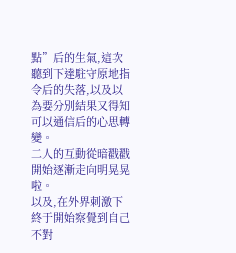點”后的生氣,這次聽到下達駐守原地指令后的失落,以及以為要分別結果又得知可以通信后的心思轉變。
二人的互動從暗戳戳開始逐漸走向明晃晃啦。
以及,在外界刺激下終于開始察覺到自己不對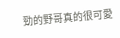勁的野哥真的很可愛